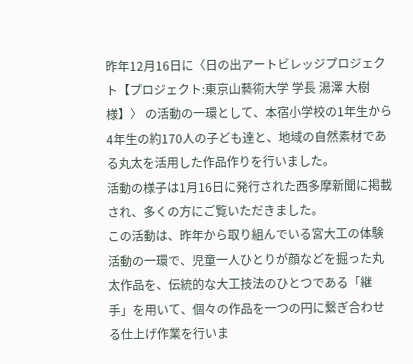昨年12月16日に〈日の出アートビレッジプロジェクト【プロジェクト:東京山藝術大学 学長 湯澤 大樹 様】〉 の活動の一環として、本宿小学校の1年生から4年生の約170人の子ども達と、地域の自然素材である丸太を活用した作品作りを行いました。
活動の様子は1月16日に発行された西多摩新聞に掲載され、多くの方にご覧いただきました。
この活動は、昨年から取り組んでいる宮大工の体験活動の一環で、児童一人ひとりが顔などを掘った丸太作品を、伝統的な大工技法のひとつである「継手」を用いて、個々の作品を一つの円に繋ぎ合わせる仕上げ作業を行いま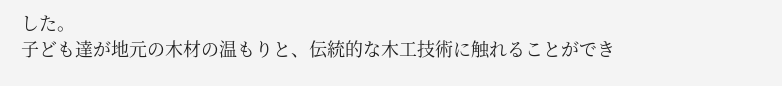した。
子ども達が地元の木材の温もりと、伝統的な木工技術に触れることができ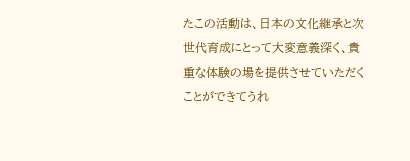たこの活動は、日本の文化継承と次世代育成にとって大変意義深く、貴重な体験の場を提供させていただくことができてうれ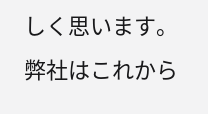しく思います。
弊社はこれから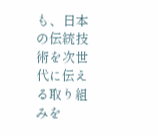も、日本の伝統技術を次世代に伝える取り組みを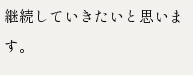継続していきたいと思います。